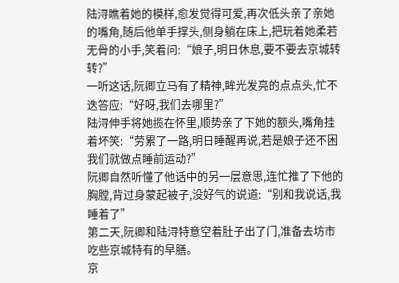陆浔瞧着她的模样,愈发觉得可爱,再次低头亲了亲她的嘴角,随后他单手撑头,侧身躺在床上,把玩着她柔若无骨的小手,笑着问:“娘子,明日休息,要不要去京城转转?”
一听这话,阮卿立马有了精神,眸光发亮的点点头,忙不迭答应:“好呀,我们去哪里?”
陆浔伸手将她揽在怀里,顺势亲了下她的额头,嘴角挂着坏笑:“劳累了一路,明日睡醒再说,若是娘子还不困我们就做点睡前运动?”
阮卿自然听懂了他话中的另一层意思,连忙推了下他的胸膛,背过身蒙起被子,没好气的说道:“别和我说话,我睡着了”
第二天,阮卿和陆浔特意空着肚子出了门,准备去坊市吃些京城特有的早膳。
京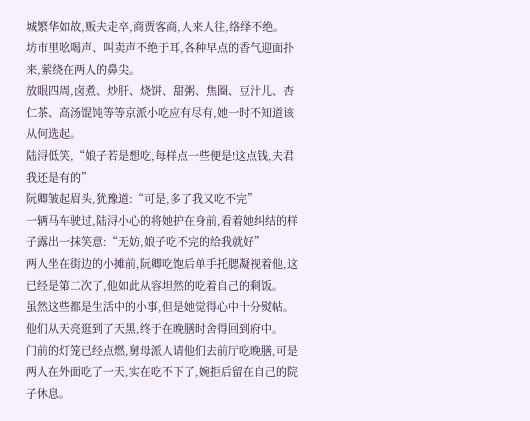城繁华如故,贩夫走卒,商贾客商,人来人往,络绎不绝。
坊市里吆喝声、叫卖声不绝于耳,各种早点的香气迎面扑来,萦绕在两人的鼻尖。
放眼四周,卤煮、炒肝、烧饼、甜粥、焦圈、豆汁儿、杏仁茶、高汤馄饨等等京派小吃应有尽有,她一时不知道该从何选起。
陆浔低笑,“娘子若是想吃,每样点一些便是!这点钱,夫君我还是有的”
阮卿皱起眉头,犹豫道:“可是,多了我又吃不完”
一辆马车驶过,陆浔小心的将她护在身前,看着她纠结的样子露出一抹笑意:“无妨,娘子吃不完的给我就好”
两人坐在街边的小摊前,阮卿吃饱后单手托腮凝视着他,这已经是第二次了,他如此从容坦然的吃着自己的剩饭。
虽然这些都是生活中的小事,但是她觉得心中十分熨帖。
他们从天亮逛到了天黑,终于在晚膳时舍得回到府中。
门前的灯笼已经点燃,舅母派人请他们去前厅吃晚膳,可是两人在外面吃了一天,实在吃不下了,婉拒后留在自己的院子休息。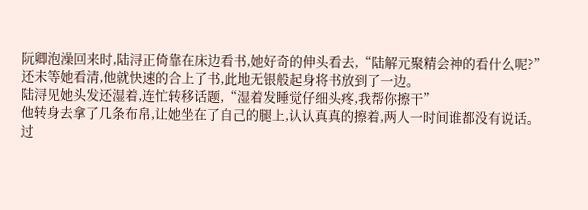阮卿泡澡回来时,陆浔正倚靠在床边看书,她好奇的伸头看去,“陆解元聚精会神的看什么呢?”
还未等她看清,他就快速的合上了书,此地无银般起身将书放到了一边。
陆浔见她头发还湿着,连忙转移话题,“湿着发睡觉仔细头疼,我帮你擦干”
他转身去拿了几条布帛,让她坐在了自己的腿上,认认真真的擦着,两人一时间谁都没有说话。
过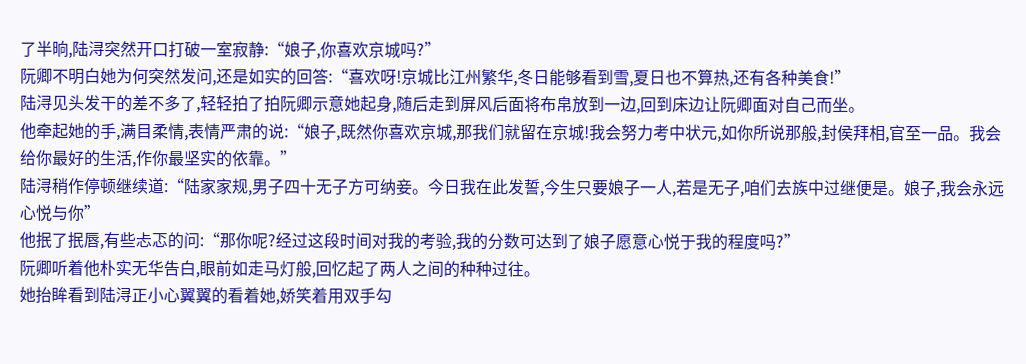了半晌,陆浔突然开口打破一室寂静:“娘子,你喜欢京城吗?”
阮卿不明白她为何突然发问,还是如实的回答:“喜欢呀!京城比江州繁华,冬日能够看到雪,夏日也不算热,还有各种美食!”
陆浔见头发干的差不多了,轻轻拍了拍阮卿示意她起身,随后走到屏风后面将布帛放到一边,回到床边让阮卿面对自己而坐。
他牵起她的手,满目柔情,表情严肃的说:“娘子,既然你喜欢京城,那我们就留在京城!我会努力考中状元,如你所说那般,封侯拜相,官至一品。我会给你最好的生活,作你最坚实的依靠。”
陆浔稍作停顿继续道:“陆家家规,男子四十无子方可纳妾。今日我在此发誓,今生只要娘子一人,若是无子,咱们去族中过继便是。娘子,我会永远心悦与你”
他抿了抿唇,有些忐忑的问:“那你呢?经过这段时间对我的考验,我的分数可达到了娘子愿意心悦于我的程度吗?”
阮卿听着他朴实无华告白,眼前如走马灯般,回忆起了两人之间的种种过往。
她抬眸看到陆浔正小心翼翼的看着她,娇笑着用双手勾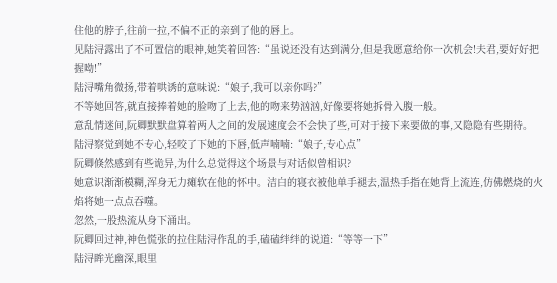住他的脖子,往前一拉,不偏不正的亲到了他的唇上。
见陆浔露出了不可置信的眼神,她笑着回答:“虽说还没有达到满分,但是我愿意给你一次机会!夫君,要好好把握呦!”
陆浔嘴角微扬,带着哄诱的意味说:“娘子,我可以亲你吗?”
不等她回答,就直接捧着她的脸吻了上去,他的吻来势汹汹,好像要将她拆骨入腹一般。
意乱情迷间,阮卿默默盘算着两人之间的发展速度会不会快了些,可对于接下来要做的事,又隐隐有些期待。
陆浔察觉到她不专心,轻咬了下她的下唇,低声喃喃:“娘子,专心点”
阮卿倏然感到有些诡异,为什么总觉得这个场景与对话似曾相识?
她意识渐渐模糊,浑身无力瘫软在他的怀中。洁白的寝衣被他单手褪去,温热手指在她背上流连,仿佛燃烧的火焰将她一点点吞噬。
忽然,一股热流从身下涌出。
阮卿回过神,神色慌张的拉住陆浔作乱的手,磕磕绊绊的说道:“等等一下”
陆浔眸光幽深,眼里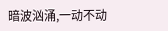暗波汹涌,一动不动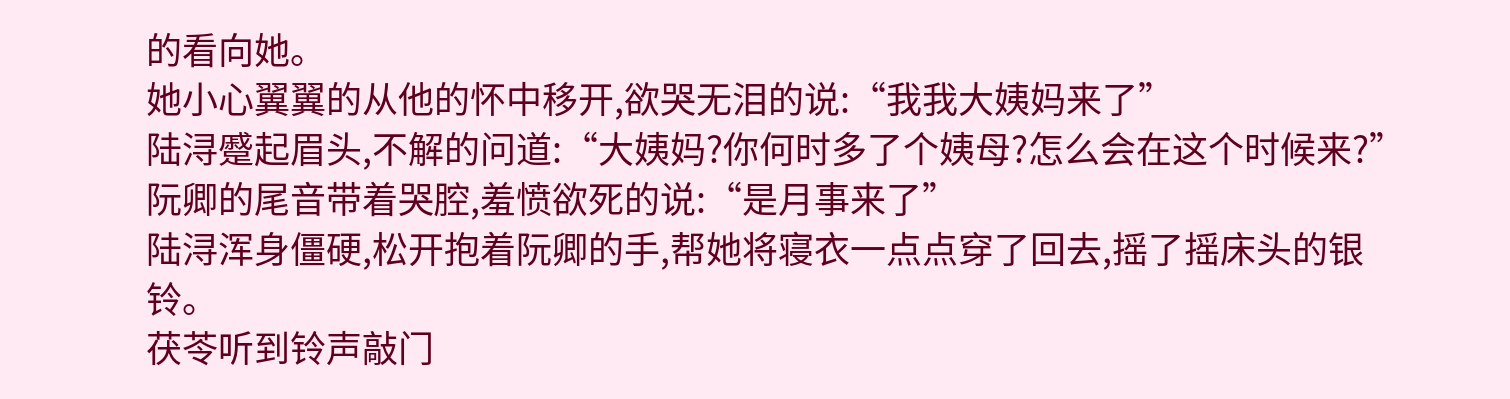的看向她。
她小心翼翼的从他的怀中移开,欲哭无泪的说:“我我大姨妈来了”
陆浔蹙起眉头,不解的问道:“大姨妈?你何时多了个姨母?怎么会在这个时候来?”
阮卿的尾音带着哭腔,羞愤欲死的说:“是月事来了”
陆浔浑身僵硬,松开抱着阮卿的手,帮她将寝衣一点点穿了回去,摇了摇床头的银铃。
茯苓听到铃声敲门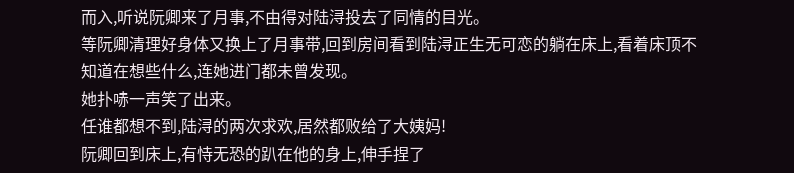而入,听说阮卿来了月事,不由得对陆浔投去了同情的目光。
等阮卿清理好身体又换上了月事带,回到房间看到陆浔正生无可恋的躺在床上,看着床顶不知道在想些什么,连她进门都未曾发现。
她扑哧一声笑了出来。
任谁都想不到,陆浔的两次求欢,居然都败给了大姨妈!
阮卿回到床上,有恃无恐的趴在他的身上,伸手捏了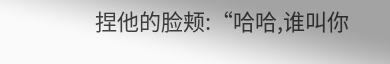捏他的脸颊:“哈哈,谁叫你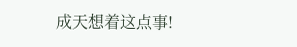成天想着这点事!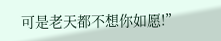可是老天都不想你如愿!”